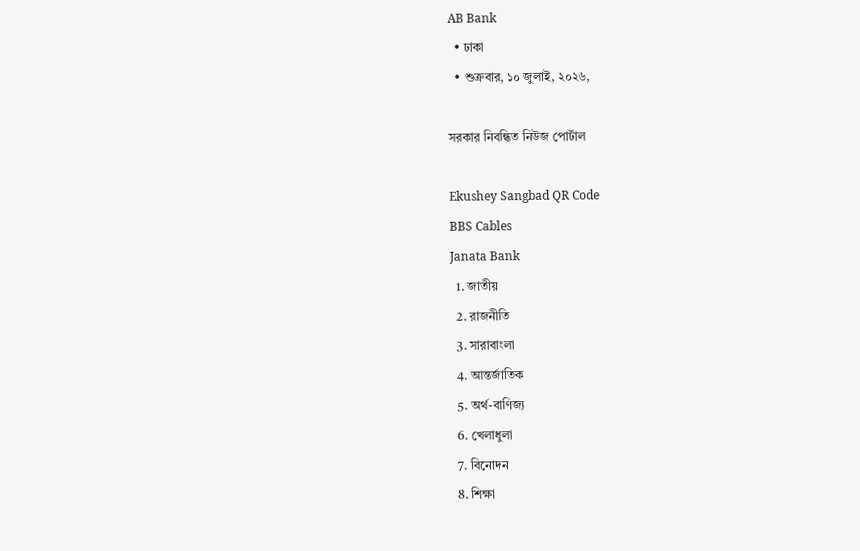AB Bank
  • ঢাকা
  • শুক্রবার, ১০ জুলাই, ২০২৬,

সরকার নিবন্ধিত নিউজ পোর্টাল

Ekushey Sangbad QR Code
BBS Cables
Janata Bank
  1. জাতীয়
  2. রাজনীতি
  3. সারাবাংলা
  4. আন্তর্জাতিক
  5. অর্থ-বাণিজ্য
  6. খেলাধুলা
  7. বিনোদন
  8. শিক্ষা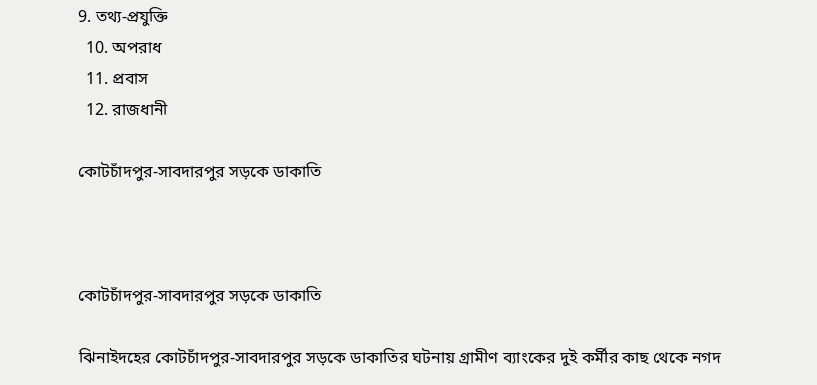9. তথ্য-প্রযুক্তি
  10. অপরাধ
  11. প্রবাস
  12. রাজধানী

কোটচাঁদপুর-সাবদারপুর সড়কে ডাকাতি



কোটচাঁদপুর-সাবদারপুর সড়কে ডাকাতি

ঝিনাইদহের কোটচাঁদপুর-সাবদারপুর সড়কে ডাকাতির ঘটনায় গ্রামীণ ব্যাংকের দুই কর্মীর কাছ থেকে নগদ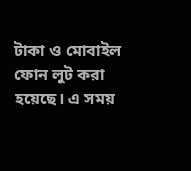টাকা ও মোবাইল ফোন লুট করা হয়েছে। এ সময়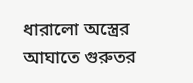ধারালো অস্ত্রের আঘাতে গুরুতর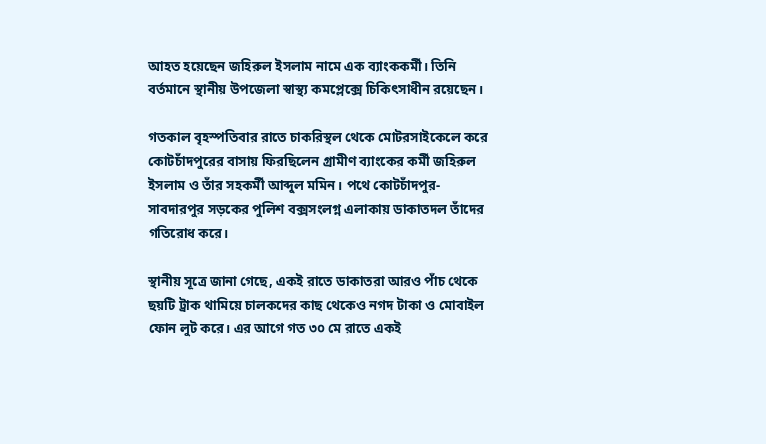আহত হয়েছেন জহিরুল ইসলাম নামে এক ব্যাংককর্মী। তিনি বর্তমানে স্থানীয় উপজেলা স্বাস্থ্য কমপ্লেক্সে চিকিৎসাধীন রয়েছেন।

গতকাল বৃহস্পতিবার রাতে চাকরিস্থল থেকে মোটরসাইকেলে করে কোটচাঁদপুরের বাসায় ফিরছিলেন গ্রামীণ ব্যাংকের কর্মী জহিরুল ইসলাম ও তাঁর সহকর্মী আব্দুল মমিন। পথে কোটচাঁদপুর-সাবদারপুর সড়কের পুলিশ বক্সসংলগ্ন এলাকায় ডাকাতদল তাঁদের গতিরোধ করে।

স্থানীয় সূত্রে জানা গেছে, একই রাতে ডাকাতরা আরও পাঁচ থেকে ছয়টি ট্রাক থামিয়ে চালকদের কাছ থেকেও নগদ টাকা ও মোবাইল ফোন লুট করে। এর আগে গত ৩০ মে রাতে একই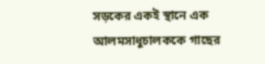সড়কের একই স্থানে এক আলমসাধুচালককে গাছের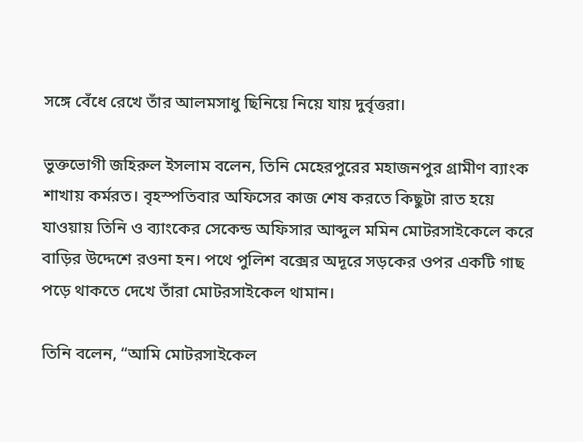সঙ্গে বেঁধে রেখে তাঁর আলমসাধু ছিনিয়ে নিয়ে যায় দুর্বৃত্তরা।

ভুক্তভোগী জহিরুল ইসলাম বলেন, তিনি মেহেরপুরের মহাজনপুর গ্রামীণ ব্যাংক শাখায় কর্মরত। বৃহস্পতিবার অফিসের কাজ শেষ করতে কিছুটা রাত হয়ে যাওয়ায় তিনি ও ব্যাংকের সেকেন্ড অফিসার আব্দুল মমিন মোটরসাইকেলে করে বাড়ির উদ্দেশে রওনা হন। পথে পুলিশ বক্সের অদূরে সড়কের ওপর একটি গাছ পড়ে থাকতে দেখে তাঁরা মোটরসাইকেল থামান।

তিনি বলেন, “আমি মোটরসাইকেল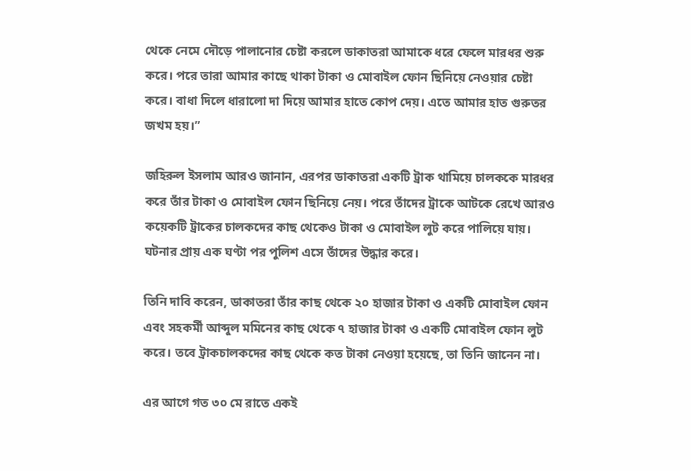থেকে নেমে দৌড়ে পালানোর চেষ্টা করলে ডাকাতরা আমাকে ধরে ফেলে মারধর শুরু করে। পরে তারা আমার কাছে থাকা টাকা ও মোবাইল ফোন ছিনিয়ে নেওয়ার চেষ্টা করে। বাধা দিলে ধারালো দা দিয়ে আমার হাতে কোপ দেয়। এতে আমার হাত গুরুতর জখম হয়।”

জহিরুল ইসলাম আরও জানান, এরপর ডাকাতরা একটি ট্রাক থামিয়ে চালককে মারধর করে তাঁর টাকা ও মোবাইল ফোন ছিনিয়ে নেয়। পরে তাঁদের ট্রাকে আটকে রেখে আরও কয়েকটি ট্রাকের চালকদের কাছ থেকেও টাকা ও মোবাইল লুট করে পালিয়ে যায়। ঘটনার প্রায় এক ঘণ্টা পর পুলিশ এসে তাঁদের উদ্ধার করে।

তিনি দাবি করেন, ডাকাতরা তাঁর কাছ থেকে ২০ হাজার টাকা ও একটি মোবাইল ফোন এবং সহকর্মী আব্দুল মমিনের কাছ থেকে ৭ হাজার টাকা ও একটি মোবাইল ফোন লুট করে। তবে ট্রাকচালকদের কাছ থেকে কত টাকা নেওয়া হয়েছে, তা তিনি জানেন না।

এর আগে গত ৩০ মে রাতে একই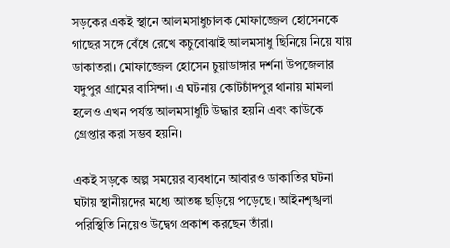সড়কের একই স্থানে আলমসাধুচালক মোফাজ্জেল হোসেনকে গাছের সঙ্গে বেঁধে রেখে কচুবোঝাই আলমসাধু ছিনিয়ে নিয়ে যায় ডাকাতরা। মোফাজ্জেল হোসেন চুয়াডাঙ্গার দর্শনা উপজেলার যদুপুর গ্রামের বাসিন্দা। এ ঘটনায় কোটচাঁদপুর থানায় মামলা হলেও এখন পর্যন্ত আলমসাধুটি উদ্ধার হয়নি এবং কাউকে গ্রেপ্তার করা সম্ভব হয়নি।

একই সড়কে অল্প সময়ের ব্যবধানে আবারও ডাকাতির ঘটনা ঘটায় স্থানীয়দের মধ্যে আতঙ্ক ছড়িয়ে পড়েছে। আইনশৃঙ্খলা পরিস্থিতি নিয়েও উদ্বেগ প্রকাশ করছেন তাঁরা।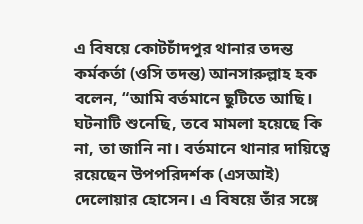এ বিষয়ে কোটচাঁদপুর থানার তদন্ত কর্মকর্তা (ওসি তদন্ত) আনসারুল্লাহ হক বলেন, “আমি বর্তমানে ছুটিতে আছি। ঘটনাটি শুনেছি, তবে মামলা হয়েছে কি না, তা জানি না। বর্তমানে থানার দায়িত্বে রয়েছেন উপপরিদর্শক (এসআই) দেলোয়ার হোসেন। এ বিষয়ে তাঁর সঙ্গে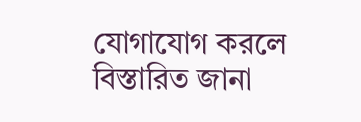যোগাযোগ করলে বিস্তারিত জানা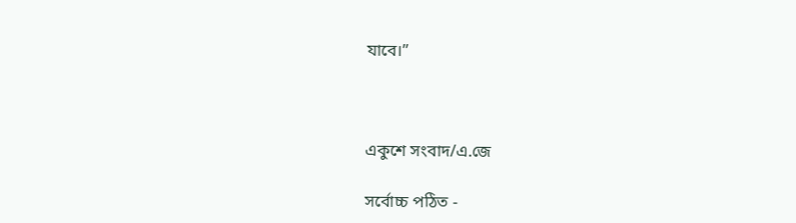যাবে।”



একুশে সংবাদ/এ.জে

সর্বোচ্চ পঠিত -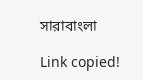সারাবাংলা

Link copied!